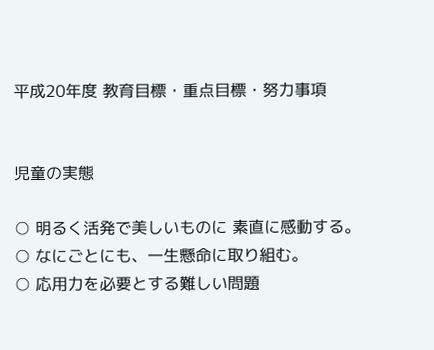平成20年度 教育目標・重点目標・努力事項


児童の実態

○ 明るく活発で美しいものに 素直に感動する。
○ なにごとにも、一生懸命に取り組む。
○ 応用力を必要とする難しい問題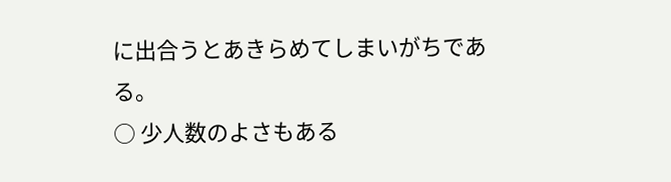に出合うとあきらめてしまいがちである。
○ 少人数のよさもある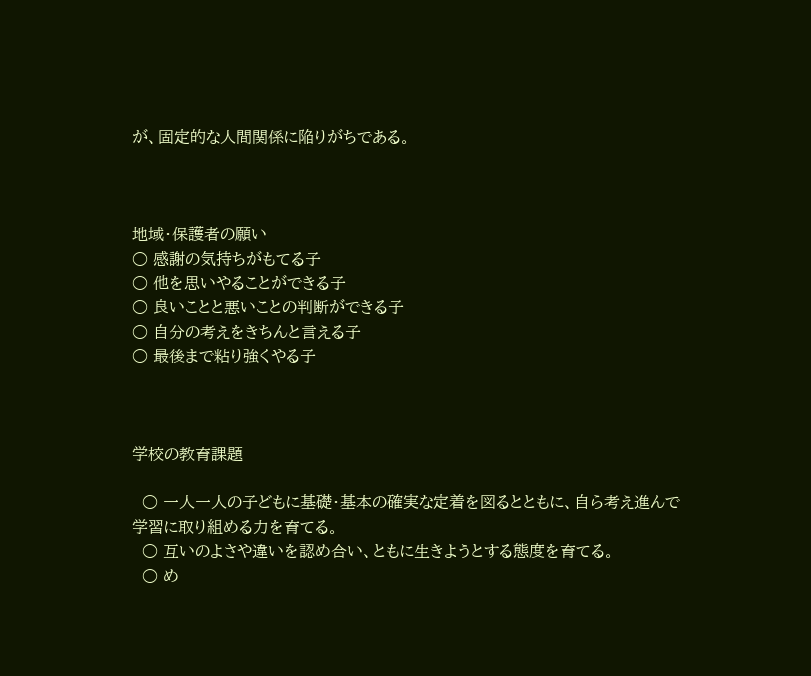が、固定的な人間関係に陥りがちである。



地域・保護者の願い
○ 感謝の気持ちがもてる子
○ 他を思いやることができる子
○ 良いことと悪いことの判断ができる子
○ 自分の考えをきちんと言える子
○ 最後まで粘り強くやる子



学校の教育課題

  ○ 一人一人の子どもに基礎・基本の確実な定着を図るとともに、自ら考え進んで学習に取り組める力を育てる。
  ○ 互いのよさや違いを認め合い、ともに生きようとする態度を育てる。
  ○ め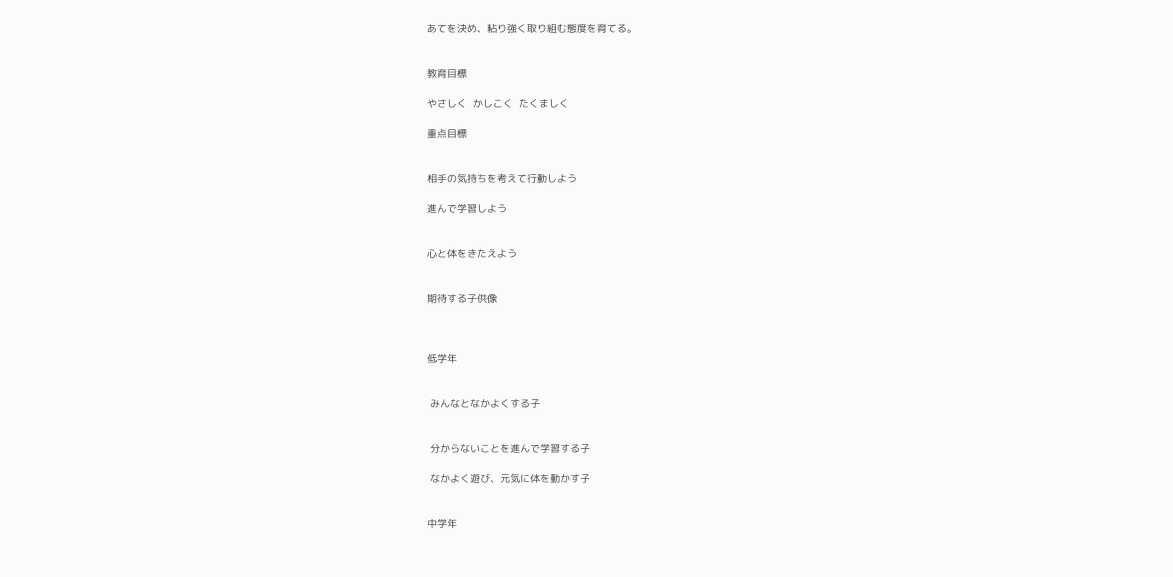あてを決め、粘り強く取り組む態度を育てる。


教育目標

やさしく  かしこく  たくましく

重点目標


相手の気持ちを考えて行動しよう

進んで学習しよう


心と体をきたえよう


期待する子供像



低学年


 みんなとなかよくする子


 分からないことを進んで学習する子

 なかよく遊び、元気に体を動かす子


中学年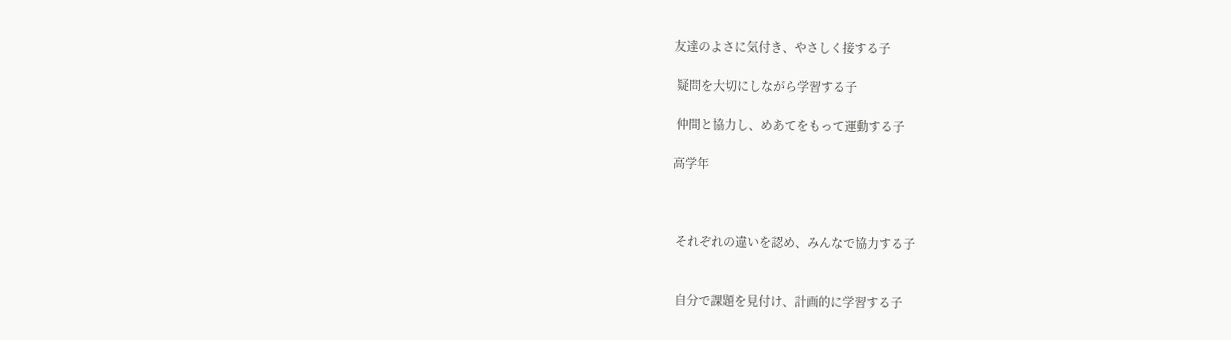友達のよさに気付き、やさしく接する子

 疑問を大切にしながら学習する子

 仲間と協力し、めあてをもって運動する子

高学年



 それぞれの違いを認め、みんなで協力する子


 自分で課題を見付け、計画的に学習する子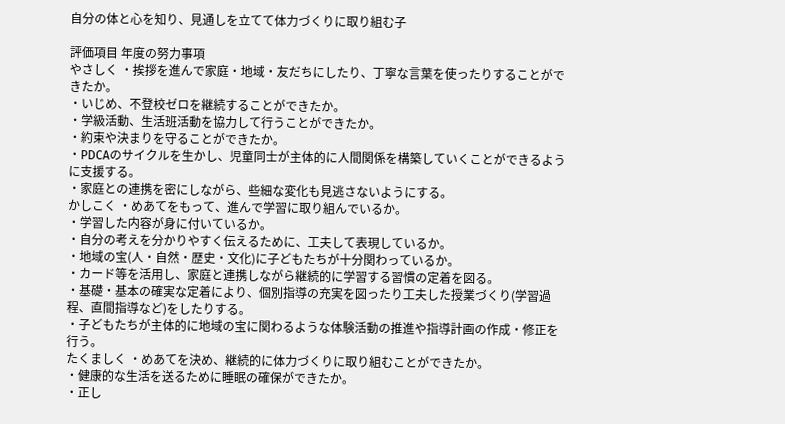自分の体と心を知り、見通しを立てて体力づくりに取り組む子

評価項目 年度の努力事項
やさしく ・挨拶を進んで家庭・地域・友だちにしたり、丁寧な言葉を使ったりすることができたか。
・いじめ、不登校ゼロを継続することができたか。
・学級活動、生活班活動を協力して行うことができたか。
・約束や決まりを守ることができたか。
・PDCAのサイクルを生かし、児童同士が主体的に人間関係を構築していくことができるように支援する。
・家庭との連携を密にしながら、些細な変化も見逃さないようにする。
かしこく ・めあてをもって、進んで学習に取り組んでいるか。
・学習した内容が身に付いているか。
・自分の考えを分かりやすく伝えるために、工夫して表現しているか。
・地域の宝(人・自然・歴史・文化)に子どもたちが十分関わっているか。
・カード等を活用し、家庭と連携しながら継続的に学習する習慣の定着を図る。
・基礎・基本の確実な定着により、個別指導の充実を図ったり工夫した授業づくり(学習過程、直間指導など)をしたりする。
・子どもたちが主体的に地域の宝に関わるような体験活動の推進や指導計画の作成・修正を行う。
たくましく ・めあてを決め、継続的に体力づくりに取り組むことができたか。
・健康的な生活を送るために睡眠の確保ができたか。
・正し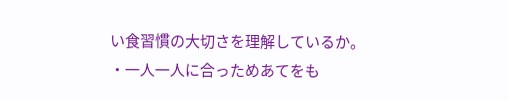い食習慣の大切さを理解しているか。
・一人一人に合っためあてをも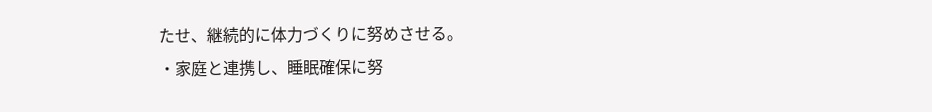たせ、継続的に体力づくりに努めさせる。
・家庭と連携し、睡眠確保に努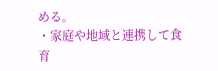める。
・家庭や地域と連携して食育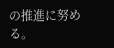の推進に努める。